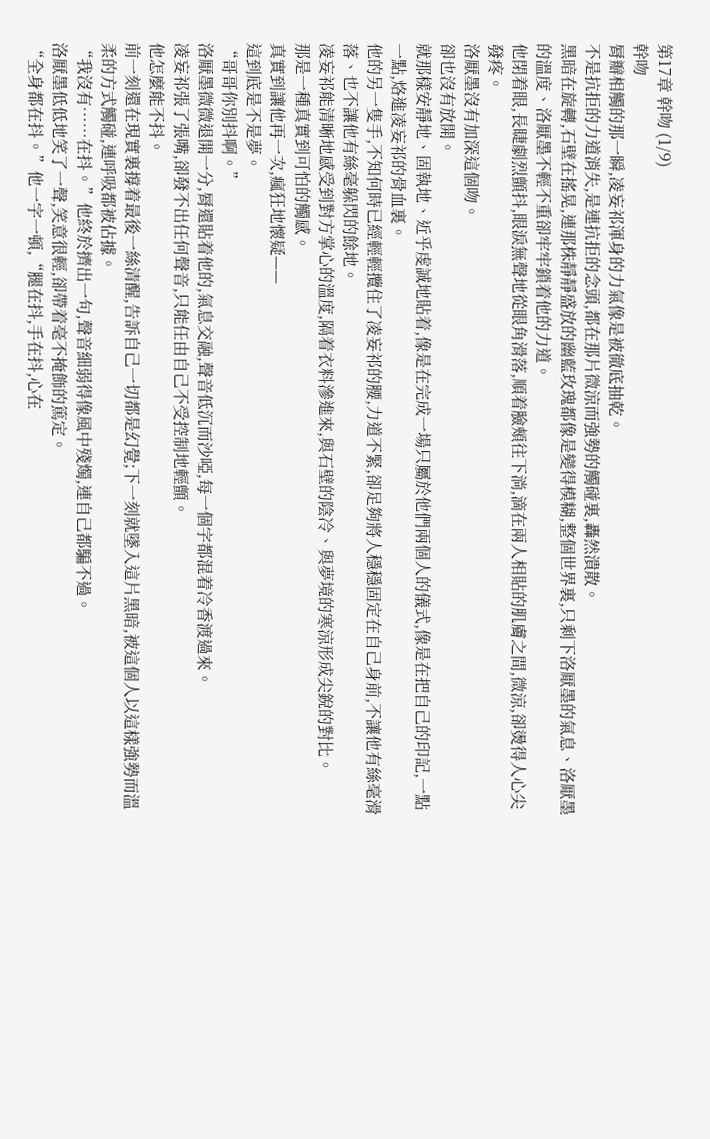第17章 幹吻 (1/9)
幹吻
脣瓣相觸的那一瞬,凌妄祁渾身的力氣像是被徹底抽乾。
不是抗拒的力道消失,是連抗拒的念頭,都在那片微涼而強勢的觸碰裏,轟然潰散。
黑暗在旋轉,石壁在搖晃,連那株靜靜盛放的幽藍玫瑰都像是變得模糊,整個世界裏,只剩下洛厭墨的氣息、洛厭墨的溫度、洛厭墨不輕不重卻牢牢鎖着他的力道。
他閉着眼,長睫劇烈顫抖,眼淚無聲地從眼角滑落,順着臉頰往下淌,滴在兩人相貼的肌膚之間,微涼,卻燙得人心尖發疼。
洛厭墨沒有加深這個吻。
卻也沒有放開。
就那樣安靜地、固執地、近乎虔誠地貼着,像是在完成一場只屬於他們兩個人的儀式,像是在把自己的印記,一點一點,烙進凌妄祁的骨血裏。
他的另一隻手,不知何時已經輕輕攬住了凌妄祁的腰,力道不緊,卻足夠將人穩穩固定在自己身前,不讓他有絲毫滑落、也不讓他有絲毫躲閃的餘地。
凌妄祁能清晰地感受到對方掌心的溫度,隔着衣料滲進來,與石壁的陰冷、與夢境的寒涼形成尖銳的對比。
那是一種真實到可怕的觸感。
真實到讓他再一次,瘋狂地懷疑——
這到底是不是夢。
“哥哥你別抖啊。”
洛厭墨微微退開一分,脣還貼着他的,氣息交融,聲音低沉而沙啞,每一個字都混着冷香渡過來。
凌妄祁張了張嘴,卻發不出任何聲音,只能任由自己不受控制地輕顫。
他怎麼能不抖。
前一刻還在現實裏撐着最後一絲清醒,告訴自己一切都是幻覺;下一刻就墜入這片黑暗,被這個人以這樣強勢而溫柔的方式觸碰,連呼吸都被佔據。
“我沒有……在抖。”他終於擠出一句,聲音細弱得像風中殘燭,連自己都騙不過。
洛厭墨低低地笑了一聲,笑意很輕,卻帶着毫不掩飾的篤定。
“全身都在抖。”他一字一頓,“腿在抖,手在抖,心在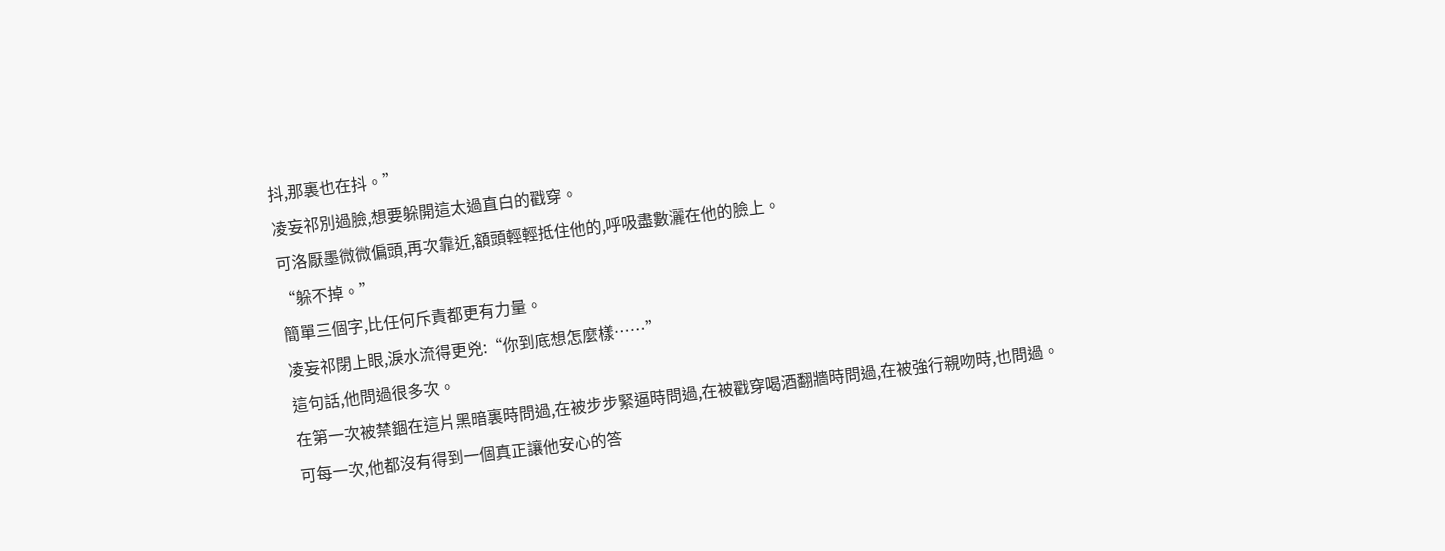抖,那裏也在抖。”
凌妄祁別過臉,想要躲開這太過直白的戳穿。
可洛厭墨微微偏頭,再次靠近,額頭輕輕抵住他的,呼吸盡數灑在他的臉上。
“躲不掉。”
簡單三個字,比任何斥責都更有力量。
凌妄祁閉上眼,淚水流得更兇:“你到底想怎麼樣……”
這句話,他問過很多次。
在第一次被禁錮在這片黑暗裏時問過,在被步步緊逼時問過,在被戳穿喝酒翻牆時問過,在被強行親吻時,也問過。
可每一次,他都沒有得到一個真正讓他安心的答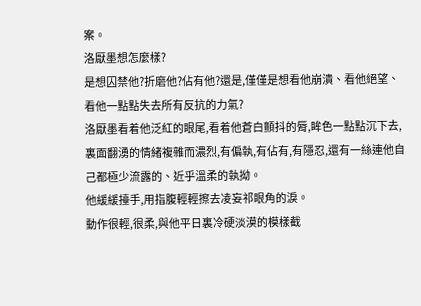案。
洛厭墨想怎麼樣?
是想囚禁他?折磨他?佔有他?還是,僅僅是想看他崩潰、看他絕望、看他一點點失去所有反抗的力氣?
洛厭墨看着他泛紅的眼尾,看着他蒼白顫抖的脣,眸色一點點沉下去,裏面翻湧的情緒複雜而濃烈,有偏執,有佔有,有隱忍,還有一絲連他自己都極少流露的、近乎溫柔的執拗。
他緩緩擡手,用指腹輕輕擦去凌妄祁眼角的淚。
動作很輕,很柔,與他平日裏冷硬淡漠的模樣截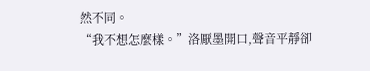然不同。
“我不想怎麼樣。”洛厭墨開口,聲音平靜卻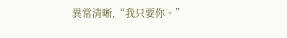異常清晰,“我只要你。”